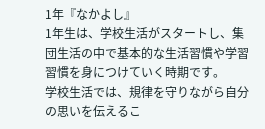1年『なかよし』
1年生は、学校生活がスタートし、集団生活の中で基本的な生活習慣や学習習慣を身につけていく時期です。
学校生活では、規律を守りながら自分の思いを伝えるこ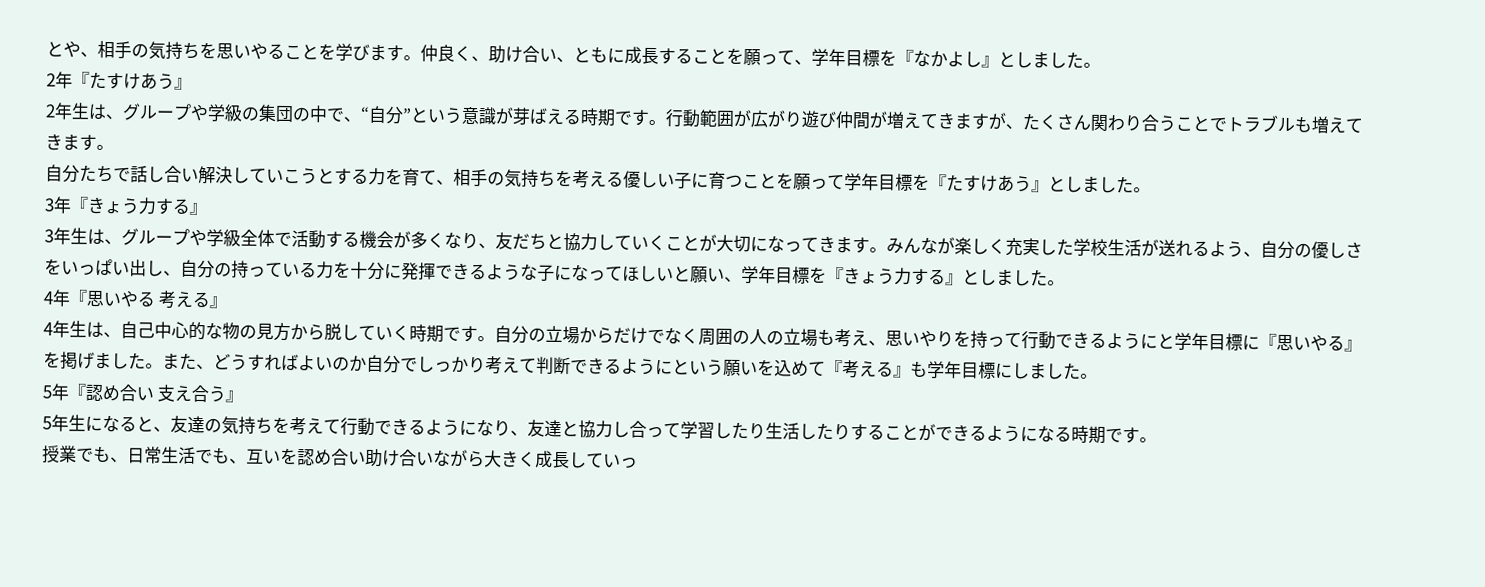とや、相手の気持ちを思いやることを学びます。仲良く、助け合い、ともに成長することを願って、学年目標を『なかよし』としました。
2年『たすけあう』
2年生は、グループや学級の集団の中で、“自分”という意識が芽ばえる時期です。行動範囲が広がり遊び仲間が増えてきますが、たくさん関わり合うことでトラブルも増えてきます。
自分たちで話し合い解決していこうとする力を育て、相手の気持ちを考える優しい子に育つことを願って学年目標を『たすけあう』としました。
3年『きょう力する』
3年生は、グループや学級全体で活動する機会が多くなり、友だちと協力していくことが大切になってきます。みんなが楽しく充実した学校生活が送れるよう、自分の優しさをいっぱい出し、自分の持っている力を十分に発揮できるような子になってほしいと願い、学年目標を『きょう力する』としました。
4年『思いやる 考える』
4年生は、自己中心的な物の見方から脱していく時期です。自分の立場からだけでなく周囲の人の立場も考え、思いやりを持って行動できるようにと学年目標に『思いやる』を掲げました。また、どうすればよいのか自分でしっかり考えて判断できるようにという願いを込めて『考える』も学年目標にしました。
5年『認め合い 支え合う』
5年生になると、友達の気持ちを考えて行動できるようになり、友達と協力し合って学習したり生活したりすることができるようになる時期です。
授業でも、日常生活でも、互いを認め合い助け合いながら大きく成長していっ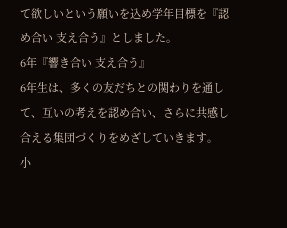て欲しいという願いを込め学年目標を『認め合い 支え合う』としました。
6年『響き合い 支え合う』
6年生は、多くの友だちとの関わりを通して、互いの考えを認め合い、さらに共感し合える集団づくりをめざしていきます。
小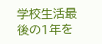学校生活最後の1年を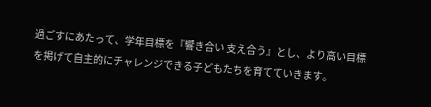過ごすにあたって、学年目標を『響き合い 支え合う』とし、より高い目標を掲げて自主的にチャレンジできる子どもたちを育てていきます。